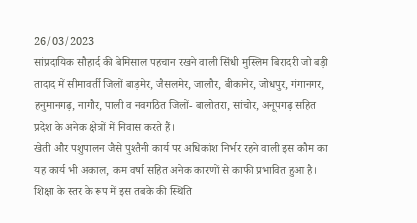26/03/2023
सांप्रदायिक सौहार्द की बेमिसाल पहचान रखने वाली सिंधी मुस्लिम बिरादरी जो बड़ी तादाद में सीमावर्ती जिलों बाड़मेर, जैसलमेर, जालौर, बीकानेर, जोधपुर, गंगानगर, हनुमानगढ़, नागौर, पाली व नवगठित जिलों- बालोतरा, सांचोर, अनूपगढ़ सहित प्रदेश के अनेक क्षेत्रों में निवास करते हैं।
खेती और पशुपालन जैसे पुश्तैनी कार्य पर अधिकांश निर्भर रहने वाली इस कौम का यह कार्य भी अकाल, कम वर्षा सहित अनेक कारणों से काफी प्रभावित हुआ है। शिक्षा के स्तर के रूप में इस तबके की स्थिति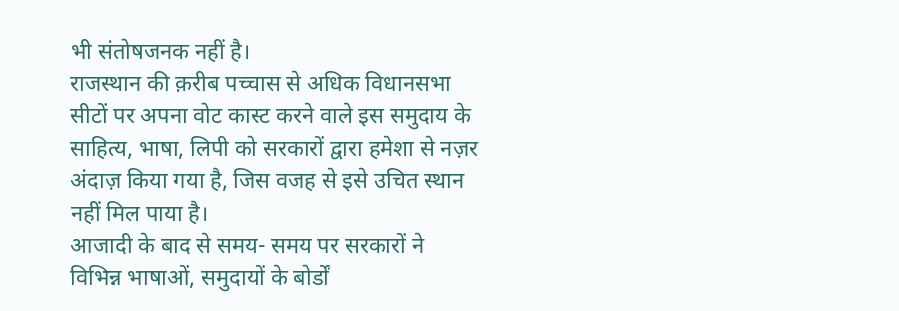भी संतोषजनक नहीं है।
राजस्थान की क़रीब पच्चास से अधिक विधानसभा सीटों पर अपना वोट कास्ट करने वाले इस समुदाय के साहित्य, भाषा, लिपी को सरकारों द्वारा हमेशा से नज़र अंदाज़ किया गया है, जिस वजह से इसे उचित स्थान नहीं मिल पाया है।
आजादी के बाद से समय- समय पर सरकारों ने विभिन्न भाषाओं, समुदायों के बोर्डों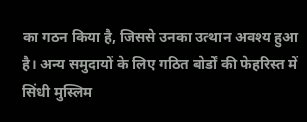का गठन किया है, जिससे उनका उत्थान अवश्य हुआ है। अन्य समुदायों के लिए गठित बोर्डों की फेहरिस्त में सिंधी मुस्लिम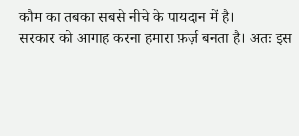कौम का तबका सबसे नीचे के पायदान में है।
सरकार को आगाह करना हमारा फ़र्ज़ बनता है। अतः इस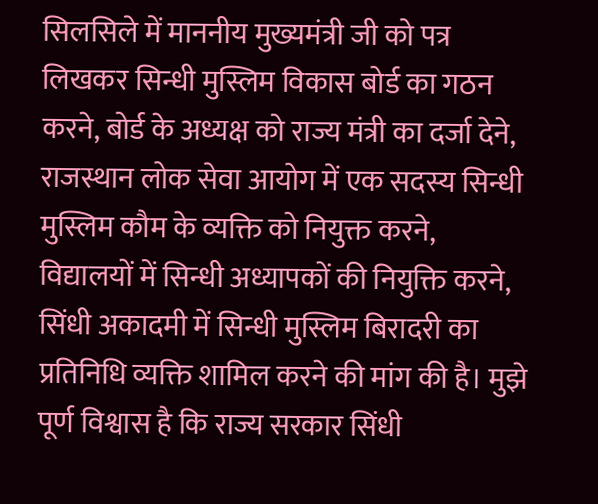सिलसिले में माननीय मुख्यमंत्री जी को पत्र लिखकर सिन्धी मुस्लिम विकास बोर्ड का गठन करने, बोर्ड के अध्यक्ष को राज्य मंत्री का दर्जा देने, राजस्थान लोक सेवा आयोग में एक सदस्य सिन्धी मुस्लिम कौम के व्यक्ति को नियुक्त करने, विद्यालयों में सिन्धी अध्यापकों की नियुक्ति करने, सिंधी अकादमी में सिन्धी मुस्लिम बिरादरी का प्रतिनिधि व्यक्ति शामिल करने की मांग की है। मुझे पूर्ण विश्वास है कि राज्य सरकार सिंधी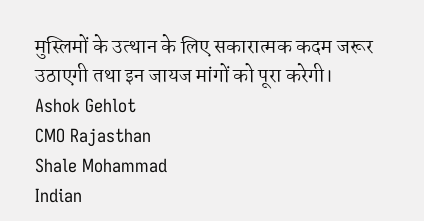मुस्लिमों के उत्थान के लिए सकारात्मक कदम जरूर उठाएगी तथा इन जायज मांगों को पूरा करेगी।
Ashok Gehlot
CMO Rajasthan
Shale Mohammad
Indian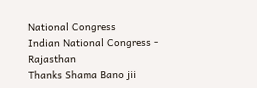National Congress
Indian National Congress - Rajasthan
Thanks Shama Bano jii